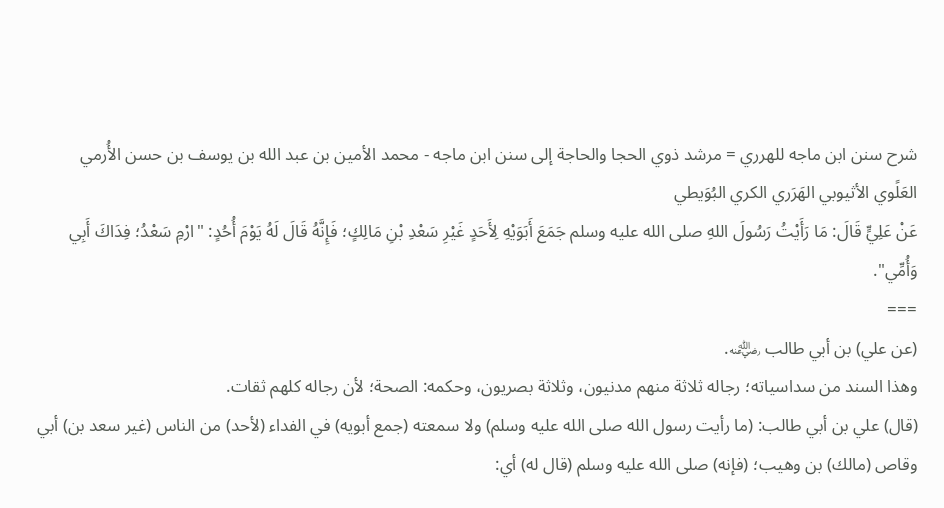شرح سنن ابن ماجه للهرري = مرشد ذوي الحجا والحاجة إلى سنن ابن ماجه - محمد الأمين بن عبد الله بن يوسف بن حسن الأُرمي العَلًوي الأثيوبي الهَرَري الكري البُوَيطي
عَنْ عَلِيٍّ قَالَ: مَا رَأَيْتُ رَسُولَ اللهِ صلى الله عليه وسلم جَمَعَ أَبَوَيْهِ لِأَحَدٍ غَيْرِ سَعْدِ بْنِ مَالِكٍ؛ فَإِنَّهُ قَالَ لَهُ يَوْمَ أُحُدٍ: "ارْمِ سَعْدُ؛ فِدَاكَ أَبِي وَأُمِّي".
===
(عن علي) بن أبي طالب ﵁.
وهذا السند من سداسياته؛ رجاله ثلاثة منهم مدنيون، وثلاثة بصريون، وحكمه: الصحة؛ لأن رجاله كلهم ثقات.
(قال) علي بن أبي طالب: (ما رأيت رسول الله صلى الله عليه وسلم) ولا سمعته (جمع أبويه) في الفداء (لأحد) من الناس (غير سعد بن) أبي وقاص (مالك) بن وهيب؛ (فإنه) صلى الله عليه وسلم (قال له) أي: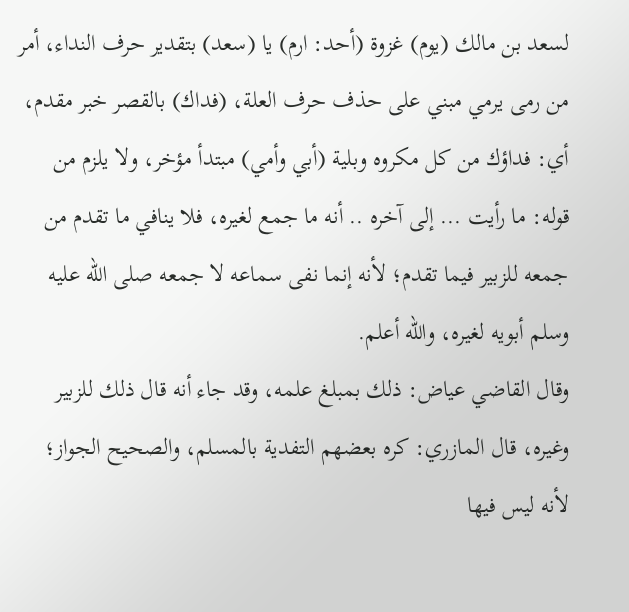لسعد بن مالك (يوم) غزوة (أحد: ارم) يا (سعد) بتقدير حرف النداء، أمر من رمى يرمي مبني على حذف حرف العلة، (فداك) بالقصر خبر مقدم، أي: فداؤك من كل مكروه وبلية (أبي وأمي) مبتدأ مؤخر، ولا يلزم من قوله: ما رأيت ... إلى آخره .. أنه ما جمع لغيره، فلا ينافي ما تقدم من جمعه للزبير فيما تقدم؛ لأنه إنما نفى سماعه لا جمعه صلى الله عليه وسلم أبويه لغيره، والله أعلم.
وقال القاضي عياض: ذلك بمبلغ علمه، وقد جاء أنه قال ذلك للزبير وغيره، قال المازري: كره بعضهم التفدية بالمسلم، والصحيح الجواز؛ لأنه ليس فيها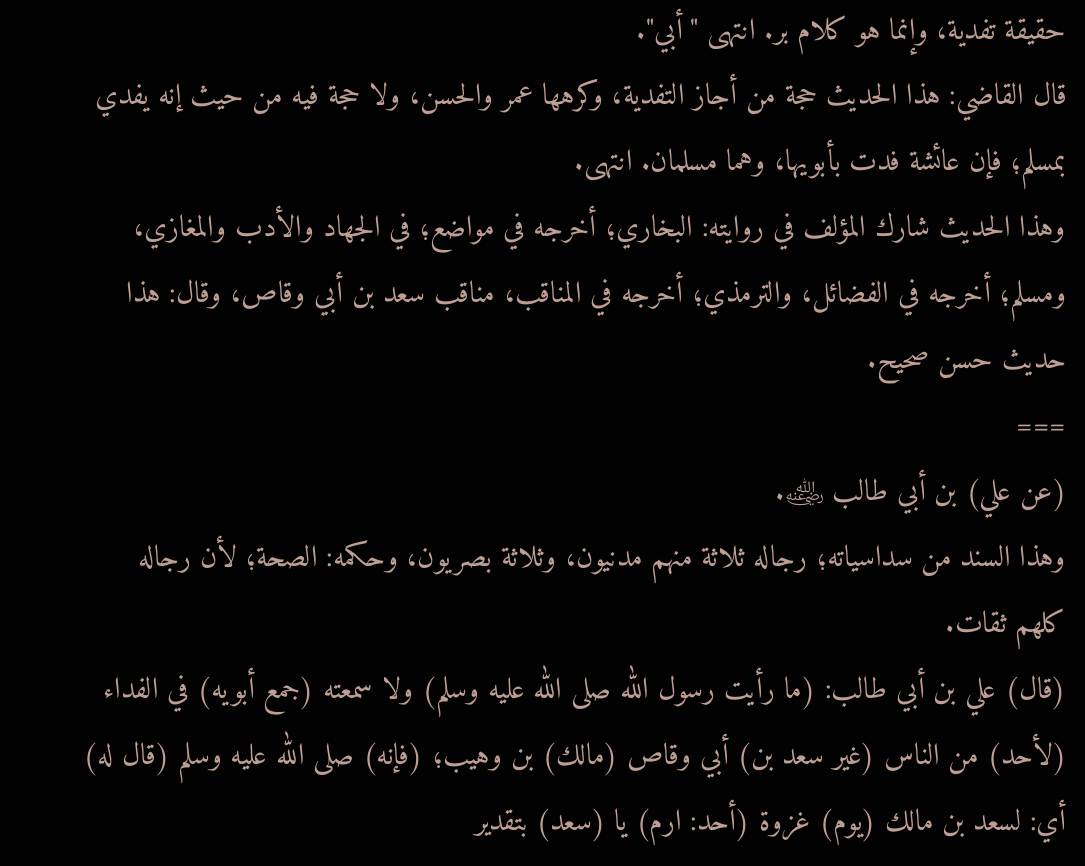حقيقة تفدية، وإنما هو كلام بر. انتهى "أبي".
قال القاضي: هذا الحديث حجة من أجاز التفدية، وكرهها عمر والحسن، ولا حجة فيه من حيث إنه يفدي بمسلم؛ فإن عائشة فدت بأبويها، وهما مسلمان. انتهى.
وهذا الحديث شارك المؤلف في روايته: البخاري؛ أخرجه في مواضع؛ في الجهاد والأدب والمغازي، ومسلم؛ أخرجه في الفضائل، والترمذي؛ أخرجه في المناقب، مناقب سعد بن أبي وقاص، وقال: هذا حديث حسن صحيح.
===
(عن علي) بن أبي طالب ﵁.
وهذا السند من سداسياته؛ رجاله ثلاثة منهم مدنيون، وثلاثة بصريون، وحكمه: الصحة؛ لأن رجاله كلهم ثقات.
(قال) علي بن أبي طالب: (ما رأيت رسول الله صلى الله عليه وسلم) ولا سمعته (جمع أبويه) في الفداء (لأحد) من الناس (غير سعد بن) أبي وقاص (مالك) بن وهيب؛ (فإنه) صلى الله عليه وسلم (قال له) أي: لسعد بن مالك (يوم) غزوة (أحد: ارم) يا (سعد) بتقدير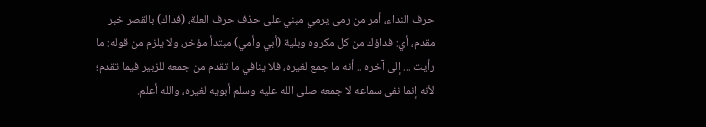حرف النداء، أمر من رمى يرمي مبني على حذف حرف العلة، (فداك) بالقصر خبر مقدم، أي: فداؤك من كل مكروه وبلية (أبي وأمي) مبتدأ مؤخر، ولا يلزم من قوله: ما رأيت ... إلى آخره .. أنه ما جمع لغيره، فلا ينافي ما تقدم من جمعه للزبير فيما تقدم؛ لأنه إنما نفى سماعه لا جمعه صلى الله عليه وسلم أبويه لغيره، والله أعلم.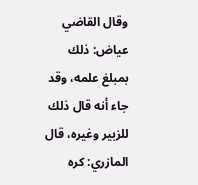وقال القاضي عياض: ذلك بمبلغ علمه، وقد جاء أنه قال ذلك للزبير وغيره، قال المازري: كره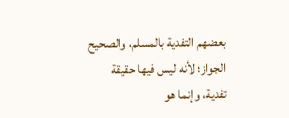بعضهم التفدية بالمسلم، والصحيح الجواز؛ لأنه ليس فيها حقيقة تفدية، وإنما هو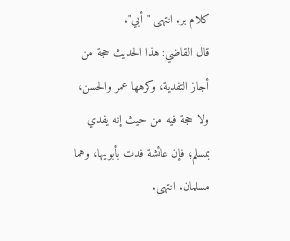كلام بر. انتهى "أبي".
قال القاضي: هذا الحديث حجة من أجاز التفدية، وكرهها عمر والحسن، ولا حجة فيه من حيث إنه يفدي بمسلم؛ فإن عائشة فدت بأبويها، وهما مسلمان. انتهى.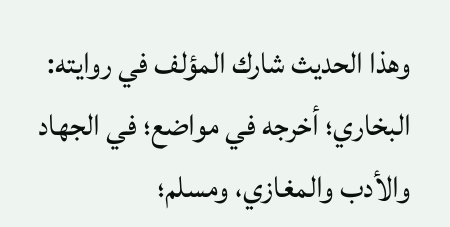وهذا الحديث شارك المؤلف في روايته: البخاري؛ أخرجه في مواضع؛ في الجهاد والأدب والمغازي، ومسلم؛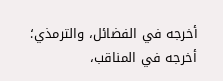أخرجه في الفضائل، والترمذي؛ أخرجه في المناقب،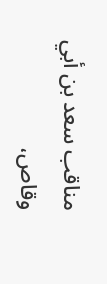مناقب سعد بن أبي وقاص،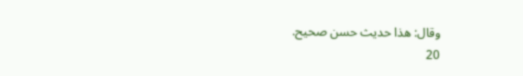وقال: هذا حديث حسن صحيح.
20